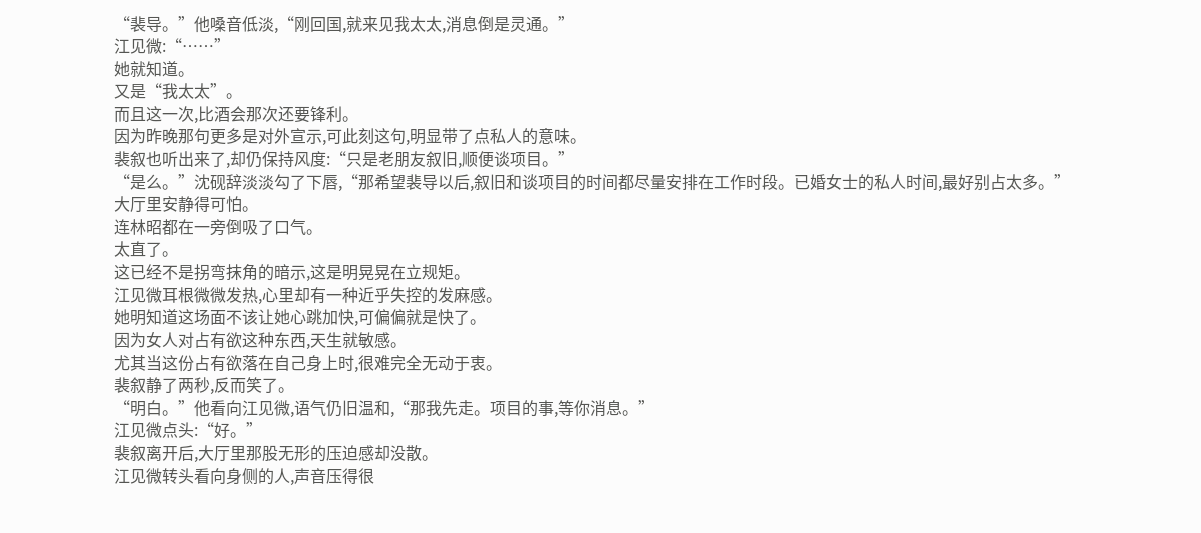“裴导。”他嗓音低淡,“刚回国,就来见我太太,消息倒是灵通。”
江见微:“……”
她就知道。
又是“我太太”。
而且这一次,比酒会那次还要锋利。
因为昨晚那句更多是对外宣示,可此刻这句,明显带了点私人的意味。
裴叙也听出来了,却仍保持风度:“只是老朋友叙旧,顺便谈项目。”
“是么。”沈砚辞淡淡勾了下唇,“那希望裴导以后,叙旧和谈项目的时间都尽量安排在工作时段。已婚女士的私人时间,最好别占太多。”
大厅里安静得可怕。
连林昭都在一旁倒吸了口气。
太直了。
这已经不是拐弯抹角的暗示,这是明晃晃在立规矩。
江见微耳根微微发热,心里却有一种近乎失控的发麻感。
她明知道这场面不该让她心跳加快,可偏偏就是快了。
因为女人对占有欲这种东西,天生就敏感。
尤其当这份占有欲落在自己身上时,很难完全无动于衷。
裴叙静了两秒,反而笑了。
“明白。”他看向江见微,语气仍旧温和,“那我先走。项目的事,等你消息。”
江见微点头:“好。”
裴叙离开后,大厅里那股无形的压迫感却没散。
江见微转头看向身侧的人,声音压得很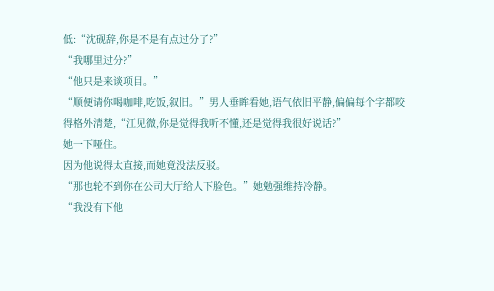低:“沈砚辞,你是不是有点过分了?”
“我哪里过分?”
“他只是来谈项目。”
“顺便请你喝咖啡,吃饭,叙旧。”男人垂眸看她,语气依旧平静,偏偏每个字都咬得格外清楚,“江见微,你是觉得我听不懂,还是觉得我很好说话?”
她一下哑住。
因为他说得太直接,而她竟没法反驳。
“那也轮不到你在公司大厅给人下脸色。”她勉强维持冷静。
“我没有下他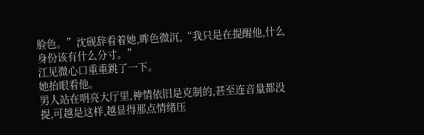脸色。”沈砚辞看着她,眸色微沉,“我只是在提醒他,什么身份该有什么分寸。”
江见微心口重重跳了一下。
她抬眼看他。
男人站在明亮大厅里,神情依旧是克制的,甚至连音量都没提,可越是这样,越显得那点情绪压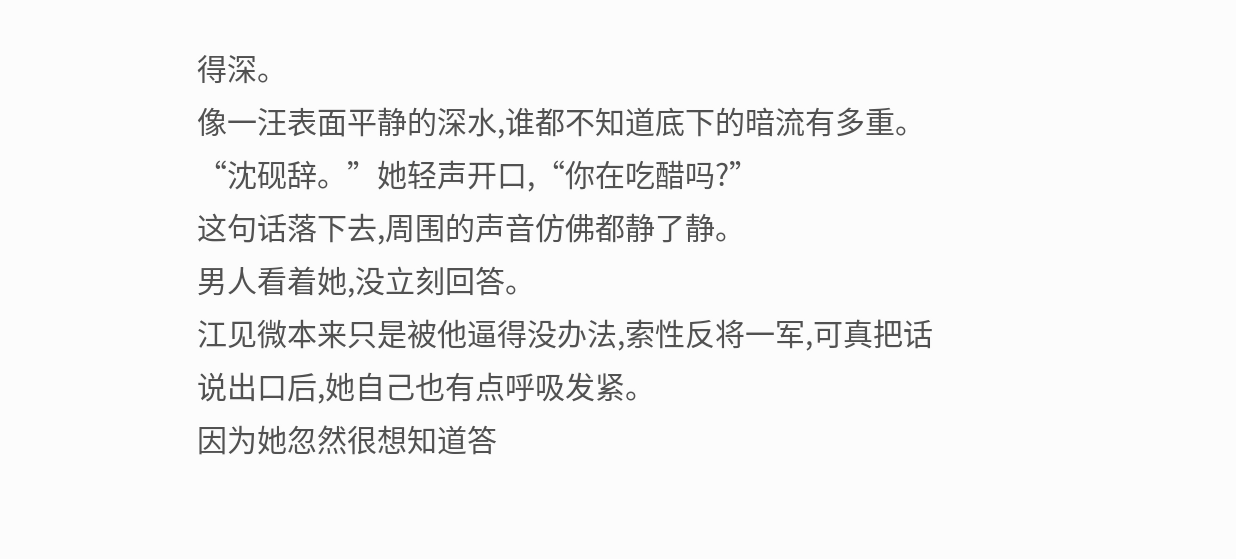得深。
像一汪表面平静的深水,谁都不知道底下的暗流有多重。
“沈砚辞。”她轻声开口,“你在吃醋吗?”
这句话落下去,周围的声音仿佛都静了静。
男人看着她,没立刻回答。
江见微本来只是被他逼得没办法,索性反将一军,可真把话说出口后,她自己也有点呼吸发紧。
因为她忽然很想知道答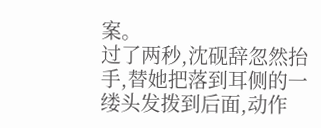案。
过了两秒,沈砚辞忽然抬手,替她把落到耳侧的一缕头发拨到后面,动作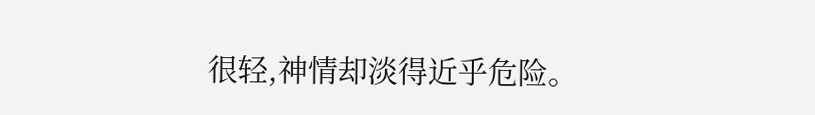很轻,神情却淡得近乎危险。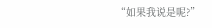“如果我说是呢?”